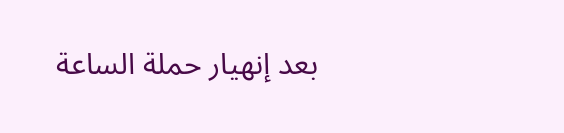بعد إنهيار حملة الساعة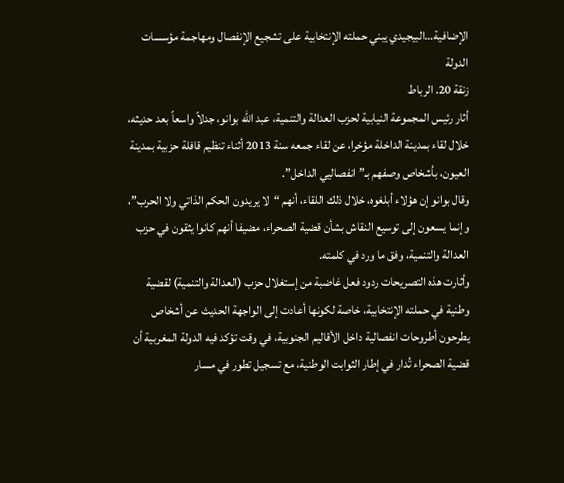الإضافية…البيجيدي يبني حملته الإنتخابية على تشجيع الإنفصال ومهاجمة مؤسسات الدولة
زنقة 20. الرباط
أثار رئيس المجموعة النيابية لحزب العدالة والتنمية، عبد الله بوانو، جدلاً واسعاً بعد حديثه، خلال لقاء بمدينة الداخلة مؤخرا، عن لقاء جمعه سنة 2013 أثناء تنظيم قافلة حزبية بمدينة العيون، بأشخاص وصفهم بـ”انفصاليي الداخل”.
وقال بوانو إن هؤلاء أبلغوه، خلال ذلك اللقاء، أنهم “لا يريدون الحكم الذاتي ولا الحرب”، وإنما يسعون إلى توسيع النقاش بشأن قضية الصحراء، مضيفا أنهم كانوا يثقون في حزب العدالة والتنمية، وفق ما ورد في كلمته.
وأثارت هذه التصريحات ردود فعل غاضبة من إستغلال حزب (العدالة والتنمية) لقضية وطنية في حملته الإنتخابية، خاصة لكونها أعادت إلى الواجهة الحديث عن أشخاص يطرحون أطروحات انفصالية داخل الأقاليم الجنوبية، في وقت تؤكد فيه الدولة المغربية أن قضية الصحراء تُدار في إطار الثوابت الوطنية، مع تسجيل تطور في مسار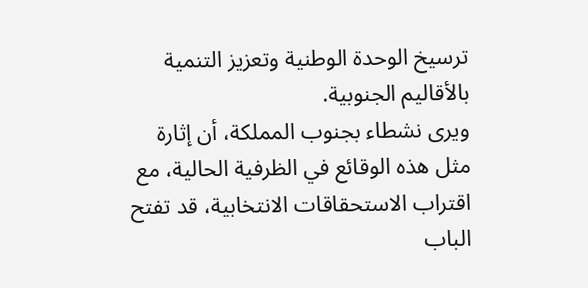ترسيخ الوحدة الوطنية وتعزيز التنمية بالأقاليم الجنوبية.
ويرى نشطاء بجنوب المملكة، أن إثارة مثل هذه الوقائع في الظرفية الحالية، مع اقتراب الاستحقاقات الانتخابية، قد تفتح الباب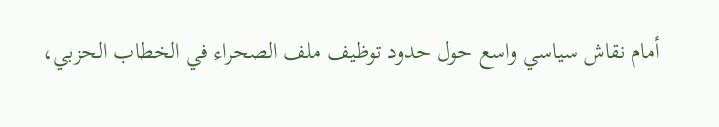أمام نقاش سياسي واسع حول حدود توظيف ملف الصحراء في الخطاب الحزبي،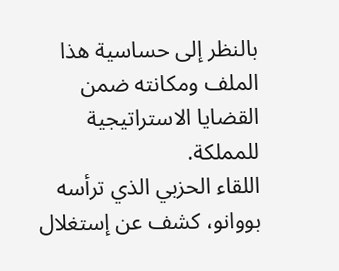بالنظر إلى حساسية هذا الملف ومكانته ضمن القضايا الاستراتيجية للمملكة.
اللقاء الحزبي الذي ترأسه بووانو، كشف عن إستغلال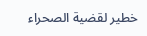خطير لقضية الصحراء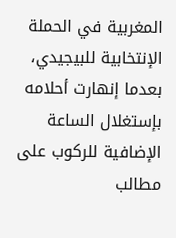المغربية في الحملة الإنتخابية للبيجيدي، بعدما إنهارت أحلامه بإستغلال الساعة الإضافية للركوب على مطالب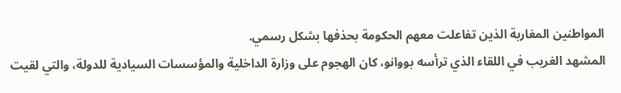المواطنين المغاربة الذين تفاعلت معهم الحكومة بحذفها بشكل رسمي.
المشهد الغريب في اللقاء الذي ترأسه بووانو، كان الهجوم على وزارة الداخلية والمؤسسات السيادية للدولة، والتي لقيت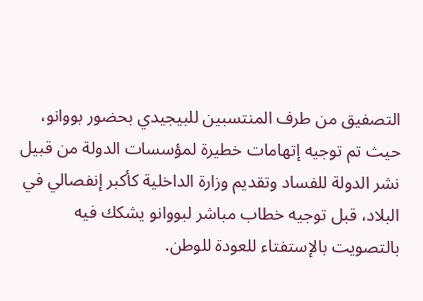التصفيق من طرف المنتسبين للبيجيدي بحضور بووانو، حيث تم توجيه إتهامات خطيرة لمؤسسات الدولة من قبيل نشر الدولة للفساد وتقديم وزارة الداخلية كأكبر إنفصالي في البلاد، قبل توجيه خطاب مباشر لبووانو يشكك فيه بالتصويت بالإستفتاء للعودة للوطن.